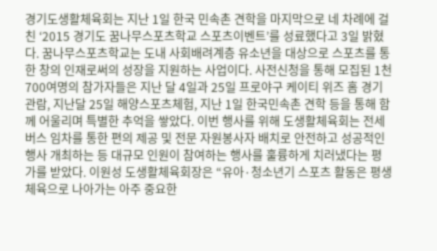경기도생활체육회는 지난 1일 한국 민속촌 견학을 마지막으로 네 차례에 걸친 ‘2015 경기도 꿈나무스포츠학교 스포츠이벤트’를 성료했다고 3일 밝혔다. 꿈나무스포츠학교는 도내 사회배려계층 유소년을 대상으로 스포츠를 통한 창의 인재로써의 성장을 지원하는 사업이다. 사전신청을 통해 모집된 1천700여명의 참가자들은 지난 달 4일과 25일 프로야구 케이티 위즈 홈 경기관람, 지난달 25일 해양스포츠체험, 지난 1일 한국민속촌 견학 등을 통해 함께 어울리며 특별한 추억을 쌓았다. 이번 행사를 위해 도생활체육회는 전세버스 임차를 통한 편의 제공 및 전문 자원봉사자 배치로 안전하고 성공적인 행사 개최하는 등 대규모 인원이 참여하는 행사를 훌륭하게 치러냈다는 평가를 받았다. 이원성 도생활체육회장은 “유아·청소년기 스포츠 활동은 평생체육으로 나아가는 아주 중요한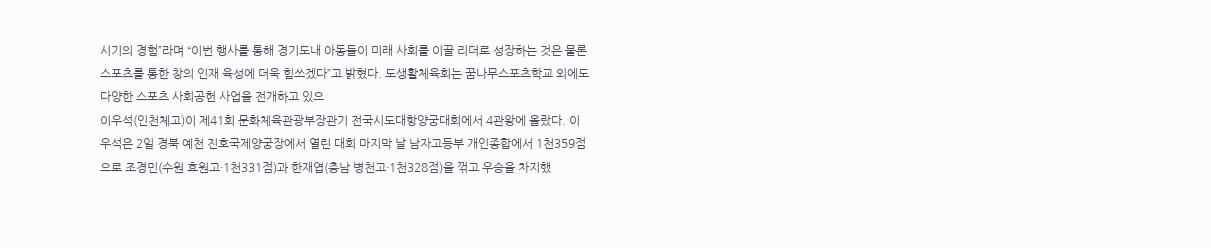시기의 경험”라며 “이번 행사를 통해 경기도내 아동들이 미래 사회를 이끌 리더로 성장하는 것은 물론 스포츠를 통한 창의 인재 육성에 더욱 힘쓰겠다”고 밝혔다. 도생활체육회는 꿈나무스포츠학교 외에도 다양한 스포츠 사회공헌 사업을 전개하고 있으
이우석(인천체고)이 제41회 문화체육관광부장관기 전국시도대항양궁대회에서 4관왕에 올랐다. 이우석은 2일 경북 예천 진호국제양궁장에서 열린 대회 마지막 날 남자고등부 개인종합에서 1천359점으로 조경민(수원 효원고·1천331점)과 한재엽(충남 병천고·1천328점)을 꺾고 우승을 차지했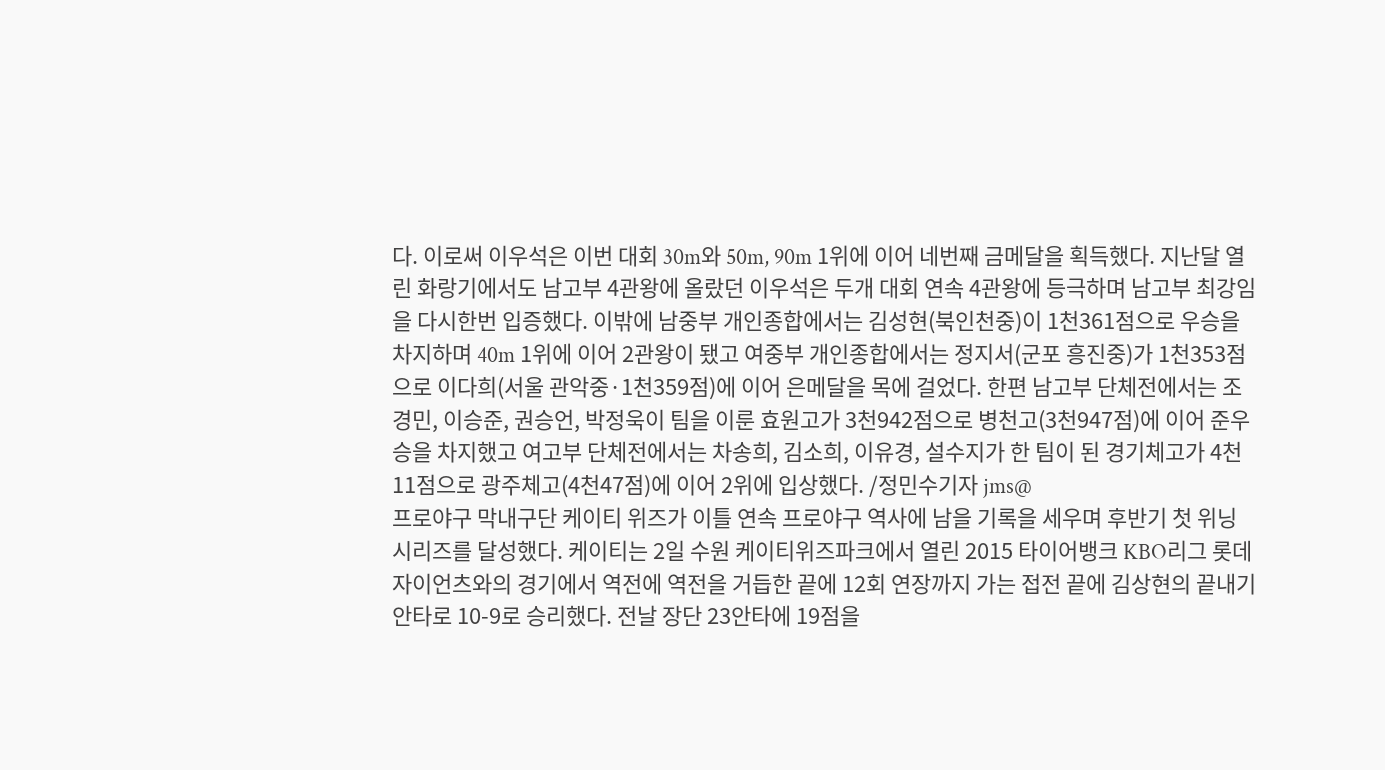다. 이로써 이우석은 이번 대회 30m와 50m, 90m 1위에 이어 네번째 금메달을 획득했다. 지난달 열린 화랑기에서도 남고부 4관왕에 올랐던 이우석은 두개 대회 연속 4관왕에 등극하며 남고부 최강임을 다시한번 입증했다. 이밖에 남중부 개인종합에서는 김성현(북인천중)이 1천361점으로 우승을 차지하며 40m 1위에 이어 2관왕이 됐고 여중부 개인종합에서는 정지서(군포 흥진중)가 1천353점으로 이다희(서울 관악중·1천359점)에 이어 은메달을 목에 걸었다. 한편 남고부 단체전에서는 조경민, 이승준, 권승언, 박정욱이 팀을 이룬 효원고가 3천942점으로 병천고(3천947점)에 이어 준우승을 차지했고 여고부 단체전에서는 차송희, 김소희, 이유경, 설수지가 한 팀이 된 경기체고가 4천11점으로 광주체고(4천47점)에 이어 2위에 입상했다. /정민수기자 jms@
프로야구 막내구단 케이티 위즈가 이틀 연속 프로야구 역사에 남을 기록을 세우며 후반기 첫 위닝 시리즈를 달성했다. 케이티는 2일 수원 케이티위즈파크에서 열린 2015 타이어뱅크 KBO리그 롯데 자이언츠와의 경기에서 역전에 역전을 거듭한 끝에 12회 연장까지 가는 접전 끝에 김상현의 끝내기 안타로 10-9로 승리했다. 전날 장단 23안타에 19점을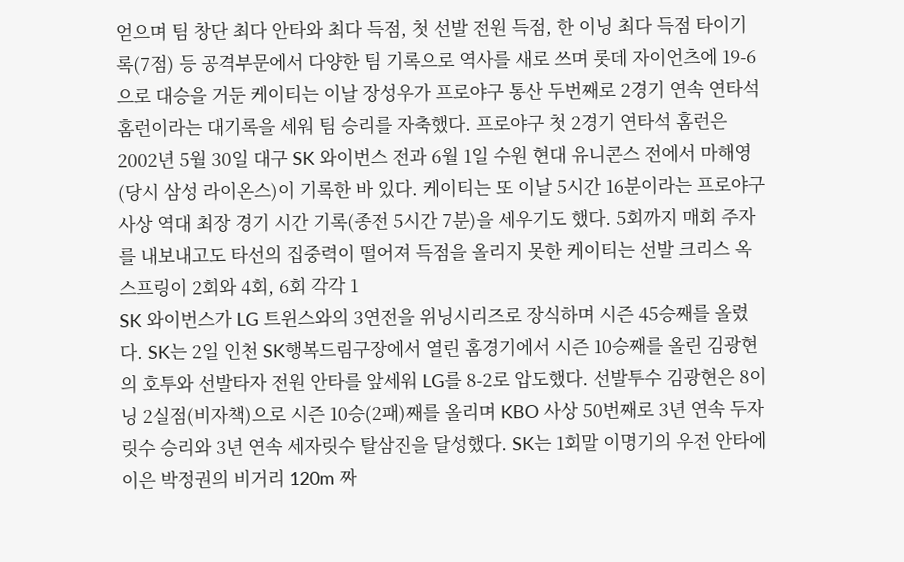얻으며 팀 창단 최다 안타와 최다 득점, 첫 선발 전원 득점, 한 이닝 최다 득점 타이기록(7점) 등 공격부문에서 다양한 팀 기록으로 역사를 새로 쓰며 롯데 자이언츠에 19-6으로 대승을 거둔 케이티는 이날 장성우가 프로야구 통산 두번째로 2경기 연속 연타석 홈런이라는 대기록을 세워 팀 승리를 자축했다. 프로야구 첫 2경기 연타석 홈런은 2002년 5월 30일 대구 SK 와이번스 전과 6월 1일 수원 현대 유니콘스 전에서 마해영(당시 삼성 라이온스)이 기록한 바 있다. 케이티는 또 이날 5시간 16분이라는 프로야구 사상 역대 최장 경기 시간 기록(종전 5시간 7분)을 세우기도 했다. 5회까지 매회 주자를 내보내고도 타선의 집중력이 떨어져 득점을 올리지 못한 케이티는 선발 크리스 옥스프링이 2회와 4회, 6회 각각 1
SK 와이번스가 LG 트윈스와의 3연전을 위닝시리즈로 장식하며 시즌 45승째를 올렸다. SK는 2일 인천 SK행복드림구장에서 열린 홈경기에서 시즌 10승째를 올린 김광현의 호투와 선발타자 전원 안타를 앞세워 LG를 8-2로 압도했다. 선발투수 김광현은 8이닝 2실점(비자책)으로 시즌 10승(2패)째를 올리며 KBO 사상 50번째로 3년 연속 두자릿수 승리와 3년 연속 세자릿수 탈삼진을 달성했다. SK는 1회말 이명기의 우전 안타에 이은 박정권의 비거리 120m 짜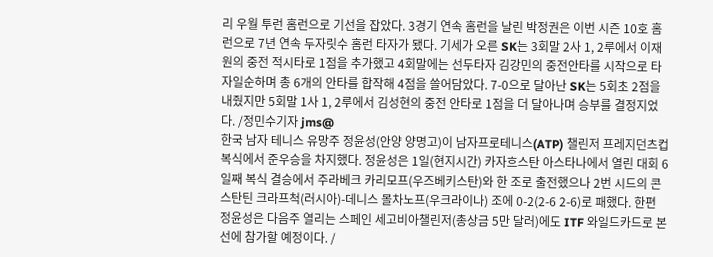리 우월 투런 홈런으로 기선을 잡았다. 3경기 연속 홈런을 날린 박정권은 이번 시즌 10호 홈런으로 7년 연속 두자릿수 홈런 타자가 됐다. 기세가 오른 SK는 3회말 2사 1, 2루에서 이재원의 중전 적시타로 1점을 추가했고 4회말에는 선두타자 김강민의 중전안타를 시작으로 타자일순하며 총 6개의 안타를 합작해 4점을 쓸어담았다. 7-0으로 달아난 SK는 5회초 2점을 내줬지만 5회말 1사 1, 2루에서 김성현의 중전 안타로 1점을 더 달아나며 승부를 결정지었다. /정민수기자 jms@
한국 남자 테니스 유망주 정윤성(안양 양명고)이 남자프로테니스(ATP) 챌린저 프레지던츠컵 복식에서 준우승을 차지했다. 정윤성은 1일(현지시간) 카자흐스탄 아스타나에서 열린 대회 6일째 복식 결승에서 주라베크 카리모프(우즈베키스탄)와 한 조로 출전했으나 2번 시드의 콘스탄틴 크라프척(러시아)-데니스 몰차노프(우크라이나) 조에 0-2(2-6 2-6)로 패했다. 한편 정윤성은 다음주 열리는 스페인 세고비아챌린저(총상금 5만 달러)에도 ITF 와일드카드로 본선에 참가할 예정이다. /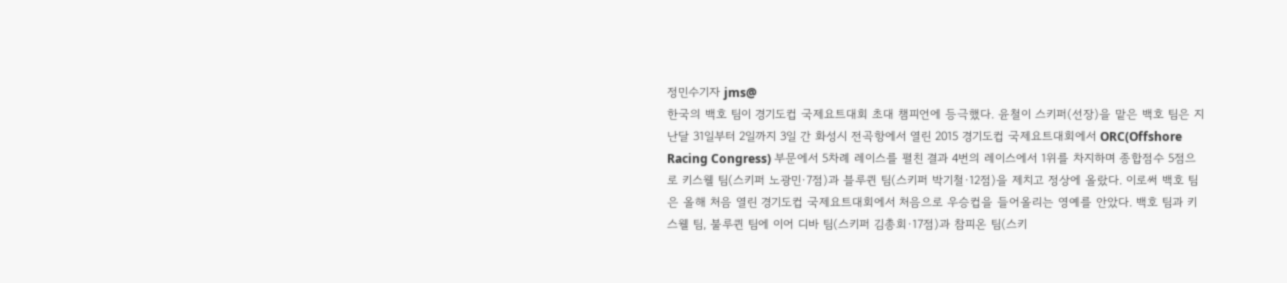정민수기자 jms@
한국의 백호 팀이 경기도컵 국제요트대회 초대 챔피언에 등극했다. 윤철이 스키퍼(선장)을 맡은 백호 팀은 지난달 31일부터 2일까지 3일 간 화성시 전곡항에서 열린 2015 경기도컵 국제요트대회에서 ORC(Offshore Racing Congress) 부문에서 5차례 레이스를 펼친 결과 4번의 레이스에서 1위를 차지하며 종합점수 5점으로 키스웰 팀(스키퍼 노광민·7점)과 블루퀸 팀(스키퍼 박기철·12점)을 제치고 정상에 올랐다. 이로써 백호 팀은 올해 처음 열린 경기도컵 국제요트대회에서 처음으로 우승컵을 들어올리는 영예를 안았다. 백호 팀과 키스웰 팀, 불루퀸 팀에 이어 디바 팀(스키퍼 김총회·17점)과 참피온 팀(스키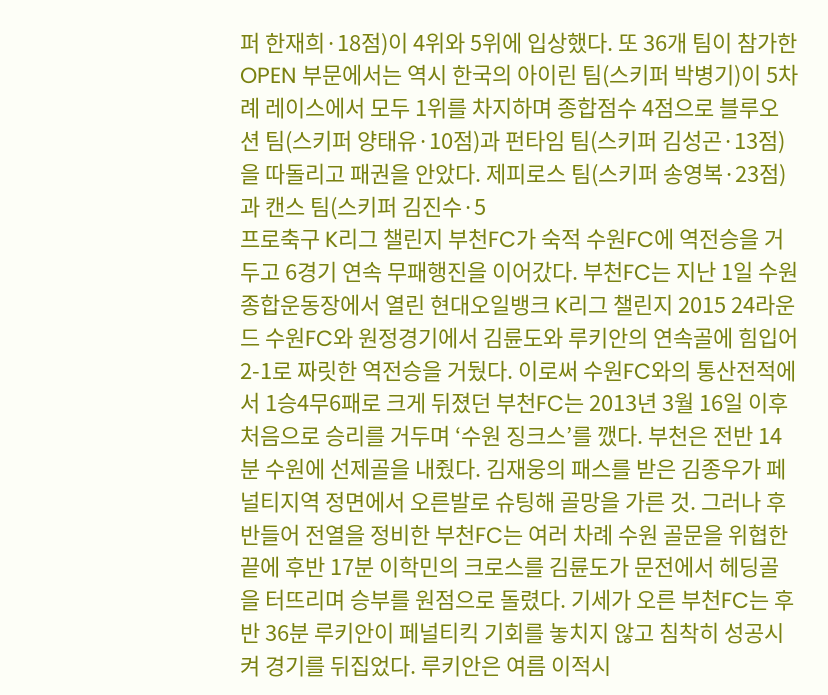퍼 한재희·18점)이 4위와 5위에 입상했다. 또 36개 팀이 참가한 OPEN 부문에서는 역시 한국의 아이린 팀(스키퍼 박병기)이 5차례 레이스에서 모두 1위를 차지하며 종합점수 4점으로 블루오션 팀(스키퍼 양태유·10점)과 펀타임 팀(스키퍼 김성곤·13점)을 따돌리고 패권을 안았다. 제피로스 팀(스키퍼 송영복·23점)과 캔스 팀(스키퍼 김진수·5
프로축구 K리그 챌린지 부천FC가 숙적 수원FC에 역전승을 거두고 6경기 연속 무패행진을 이어갔다. 부천FC는 지난 1일 수원종합운동장에서 열린 현대오일뱅크 K리그 챌린지 2015 24라운드 수원FC와 원정경기에서 김륜도와 루키안의 연속골에 힘입어 2-1로 짜릿한 역전승을 거뒀다. 이로써 수원FC와의 통산전적에서 1승4무6패로 크게 뒤졌던 부천FC는 2013년 3월 16일 이후 처음으로 승리를 거두며 ‘수원 징크스’를 깼다. 부천은 전반 14분 수원에 선제골을 내줬다. 김재웅의 패스를 받은 김종우가 페널티지역 정면에서 오른발로 슈팅해 골망을 가른 것. 그러나 후반들어 전열을 정비한 부천FC는 여러 차례 수원 골문을 위협한 끝에 후반 17분 이학민의 크로스를 김륜도가 문전에서 헤딩골을 터뜨리며 승부를 원점으로 돌렸다. 기세가 오른 부천FC는 후반 36분 루키안이 페널티킥 기회를 놓치지 않고 침착히 성공시켜 경기를 뒤집었다. 루키안은 여름 이적시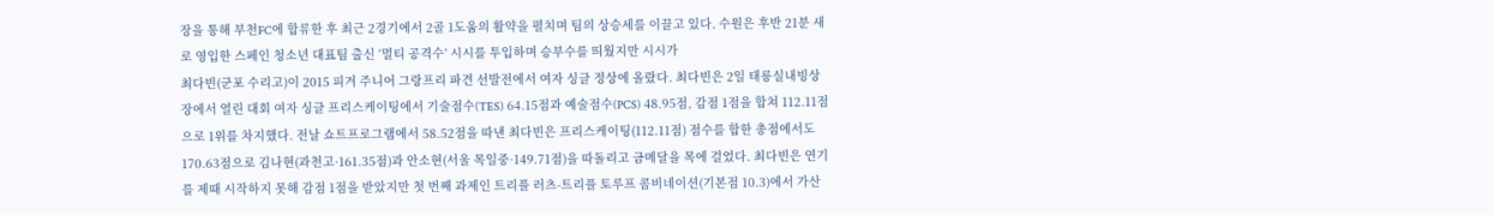장을 통해 부천FC에 합류한 후 최근 2경기에서 2골 1도움의 활약을 펼치며 팀의 상승세를 이끌고 있다. 수원은 후반 21분 새로 영입한 스페인 청소년 대표팀 출신 ‘멀티 공격수’ 시시를 투입하며 승부수를 띄웠지만 시시가
최다빈(군포 수리고)이 2015 피겨 주니어 그랑프리 파견 선발전에서 여자 싱글 정상에 올랐다. 최다빈은 2일 태릉실내빙상장에서 열린 대회 여자 싱글 프리스케이팅에서 기술점수(TES) 64.15점과 예술점수(PCS) 48.95점, 감점 1점을 합쳐 112.11점으로 1위를 차지했다. 전날 쇼트프로그램에서 58.52점을 따낸 최다빈은 프리스케이팅(112.11점) 점수를 합한 총점에서도 170.63점으로 김나현(과천고·161.35점)과 안소현(서울 목일중·149.71점)을 따돌리고 금메달을 목에 걸었다. 최다빈은 연기를 제때 시작하지 못해 감점 1점을 받았지만 첫 번째 과제인 트리플 러츠-트리플 토루프 콤비네이션(기본점 10.3)에서 가산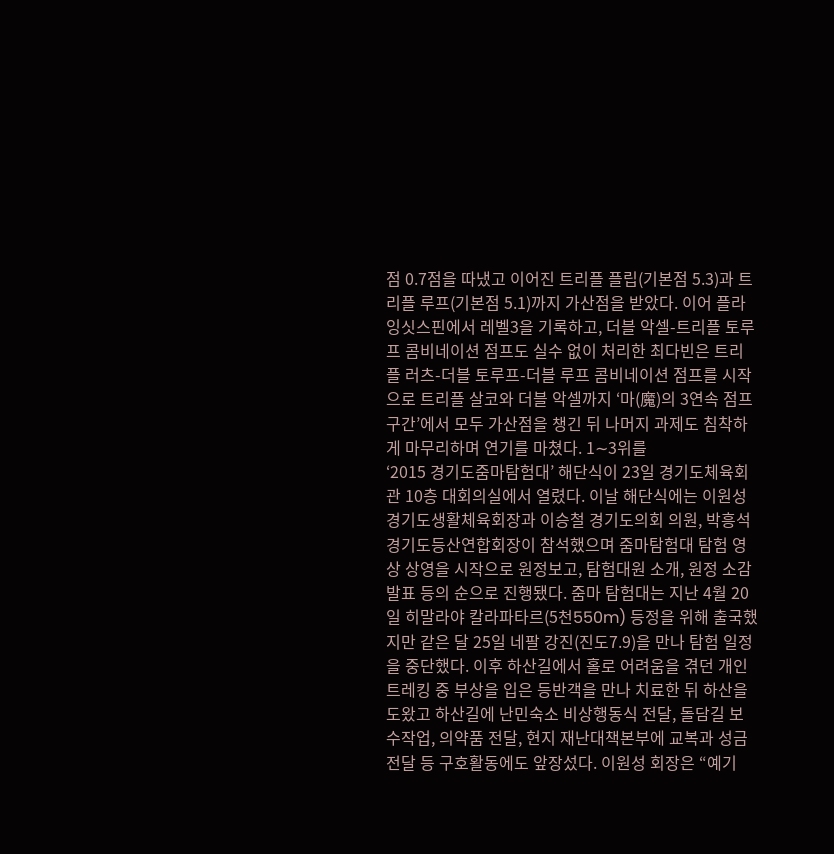점 0.7점을 따냈고 이어진 트리플 플립(기본점 5.3)과 트리플 루프(기본점 5.1)까지 가산점을 받았다. 이어 플라잉싯스핀에서 레벨3을 기록하고, 더블 악셀-트리플 토루프 콤비네이션 점프도 실수 없이 처리한 최다빈은 트리플 러츠-더블 토루프-더블 루프 콤비네이션 점프를 시작으로 트리플 살코와 더블 악셀까지 ‘마(魔)의 3연속 점프 구간’에서 모두 가산점을 챙긴 뒤 나머지 과제도 침착하게 마무리하며 연기를 마쳤다. 1∼3위를
‘2015 경기도줌마탐험대’ 해단식이 23일 경기도체육회관 10층 대회의실에서 열렸다. 이날 해단식에는 이원성 경기도생활체육회장과 이승철 경기도의회 의원, 박흥석 경기도등산연합회장이 참석했으며 줌마탐험대 탐험 영상 상영을 시작으로 원정보고, 탐험대원 소개, 원정 소감발표 등의 순으로 진행됐다. 줌마 탐험대는 지난 4월 20일 히말라야 칼라파타르(5천550m) 등정을 위해 출국했지만 같은 달 25일 네팔 강진(진도7.9)을 만나 탐험 일정을 중단했다. 이후 하산길에서 홀로 어려움을 겪던 개인 트레킹 중 부상을 입은 등반객을 만나 치료한 뒤 하산을 도왔고 하산길에 난민숙소 비상행동식 전달, 돌담길 보수작업, 의약품 전달, 현지 재난대책본부에 교복과 성금 전달 등 구호활동에도 앞장섰다. 이원성 회장은 “예기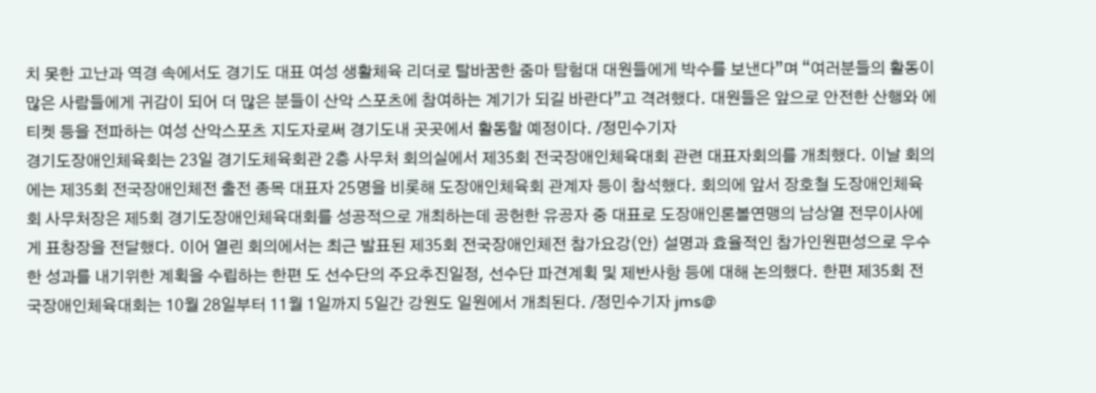치 못한 고난과 역경 속에서도 경기도 대표 여성 생활체육 리더로 탈바꿈한 줌마 탐험대 대원들에게 박수를 보낸다”며 “여러분들의 활동이 많은 사람들에게 귀감이 되어 더 많은 분들이 산악 스포츠에 참여하는 계기가 되길 바란다”고 격려했다. 대원들은 앞으로 안전한 산행와 에티켓 등을 전파하는 여성 산악스포츠 지도자로써 경기도내 곳곳에서 활동할 예정이다. /정민수기자
경기도장애인체육회는 23일 경기도체육회관 2층 사무처 회의실에서 제35회 전국장애인체육대회 관련 대표자회의를 개최했다. 이날 회의에는 제35회 전국장애인체전 출전 종목 대표자 25명을 비롯해 도장애인체육회 관계자 등이 참석했다. 회의에 앞서 장호철 도장애인체육회 사무처장은 제5회 경기도장애인체육대회를 성공적으로 개최하는데 공헌한 유공자 중 대표로 도장애인론볼연맹의 남상열 전무이사에게 표창장을 전달했다. 이어 열린 회의에서는 최근 발표된 제35회 전국장애인체전 참가요강(안) 설명과 효율적인 참가인원편성으로 우수한 성과를 내기위한 계획을 수립하는 한편 도 선수단의 주요추진일정, 선수단 파견계획 및 제반사항 등에 대해 논의했다. 한편 제35회 전국장애인체육대회는 10월 28일부터 11월 1일까지 5일간 강원도 일원에서 개최된다. /정민수기자 jms@